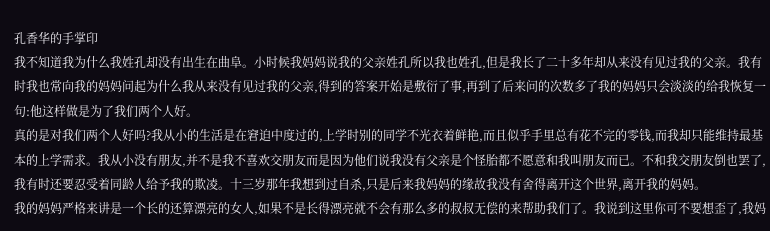孔香华的手掌印
我不知道我为什么我姓孔却没有出生在曲阜。小时候我妈妈说我的父亲姓孔所以我也姓孔,但是我长了二十多年却从来没有见过我的父亲。我有时我也常向我的妈妈问起为什么我从来没有见过我的父亲,得到的答案开始是敷衍了事,再到了后来问的次数多了我的妈妈只会淡淡的给我恢复一句:他这样做是为了我们两个人好。
真的是对我们两个人好吗?我从小的生活是在窘迫中度过的,上学时别的同学不光衣着鲜艳,而且似乎手里总有花不完的零钱,而我却只能维持最基本的上学需求。我从小没有朋友,并不是我不喜欢交朋友而是因为他们说我没有父亲是个怪胎都不愿意和我叫朋友而已。不和我交朋友倒也罢了,我有时还要忍受着同龄人给予我的欺凌。十三岁那年我想到过自杀,只是后来我妈妈的缘故我没有舍得离开这个世界,离开我的妈妈。
我的妈妈严格来讲是一个长的还算漂亮的女人,如果不是长得漂亮就不会有那么多的叔叔无偿的来帮助我们了。我说到这里你可不要想歪了,我妈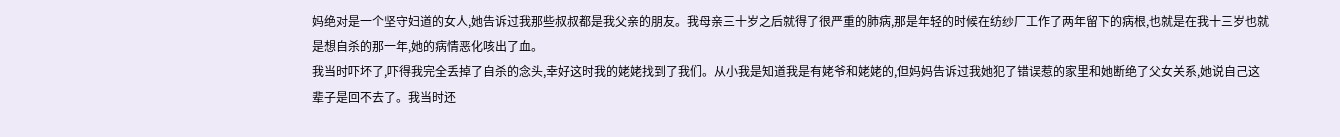妈绝对是一个坚守妇道的女人,她告诉过我那些叔叔都是我父亲的朋友。我母亲三十岁之后就得了很严重的肺病,那是年轻的时候在纺纱厂工作了两年留下的病根,也就是在我十三岁也就是想自杀的那一年,她的病情恶化咳出了血。
我当时吓坏了,吓得我完全丢掉了自杀的念头,幸好这时我的姥姥找到了我们。从小我是知道我是有姥爷和姥姥的,但妈妈告诉过我她犯了错误惹的家里和她断绝了父女关系,她说自己这辈子是回不去了。我当时还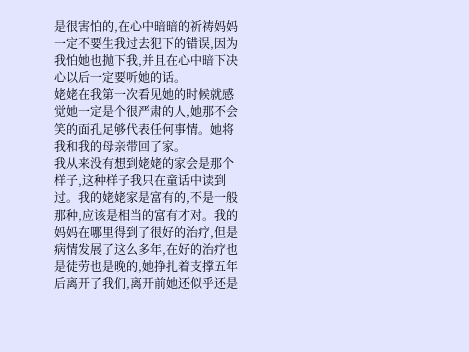是很害怕的,在心中暗暗的祈祷妈妈一定不要生我过去犯下的错误,因为我怕她也抛下我,并且在心中暗下决心以后一定要听她的话。
姥姥在我第一次看见她的时候就感觉她一定是个很严肃的人,她那不会笑的面孔足够代表任何事情。她将我和我的母亲带回了家。
我从来没有想到姥姥的家会是那个样子,这种样子我只在童话中读到过。我的姥姥家是富有的,不是一般那种,应该是相当的富有才对。我的妈妈在哪里得到了很好的治疗,但是病情发展了这么多年,在好的治疗也是徒劳也是晚的,她挣扎着支撑五年后离开了我们,离开前她还似乎还是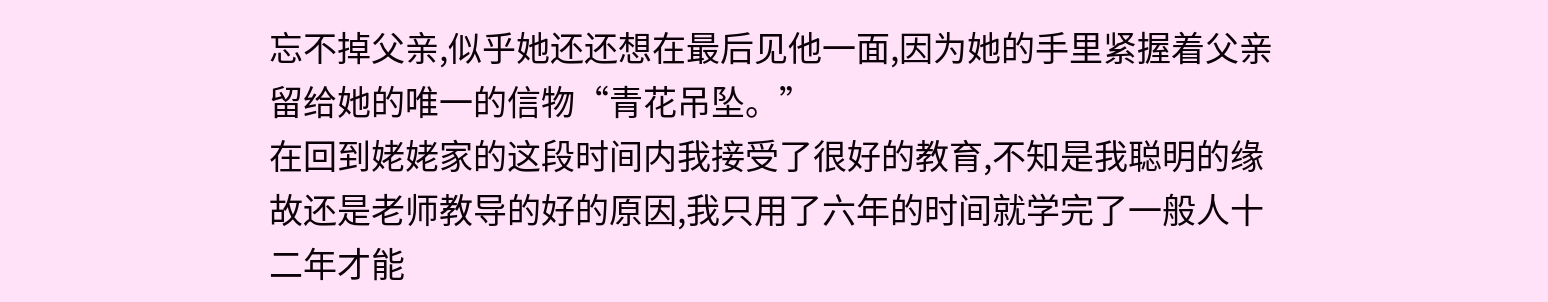忘不掉父亲,似乎她还还想在最后见他一面,因为她的手里紧握着父亲留给她的唯一的信物“青花吊坠。”
在回到姥姥家的这段时间内我接受了很好的教育,不知是我聪明的缘故还是老师教导的好的原因,我只用了六年的时间就学完了一般人十二年才能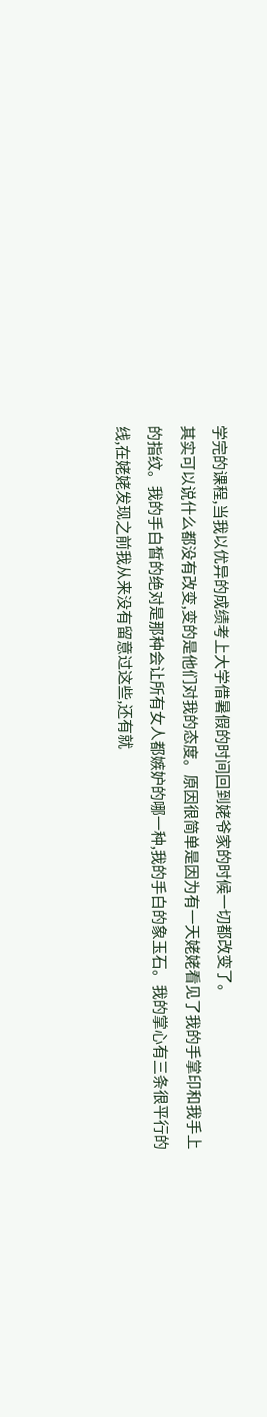学完的课程,当我以优异的成绩考上大学借暑假的时间回到姥爷家的时候一切都改变了。
其实可以说什么都没有改变,变的是他们对我的态度。原因很简单是因为有一天姥姥看见了我的手掌印和我手上的指纹。我的手白皙的绝对是那种会让所有女人都嫉妒的哪一种,我的手白的象玉石。我的掌心有三条很平行的线,在姥姥发现之前我从来没有留意过这些,还有就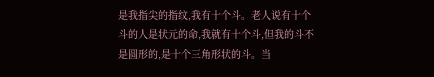是我指尖的指纹,我有十个斗。老人说有十个斗的人是状元的命,我就有十个斗,但我的斗不是圆形的,是十个三角形状的斗。当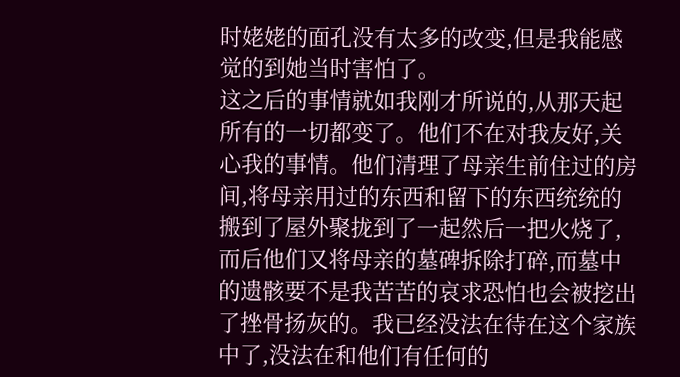时姥姥的面孔没有太多的改变,但是我能感觉的到她当时害怕了。
这之后的事情就如我刚才所说的,从那天起所有的一切都变了。他们不在对我友好,关心我的事情。他们清理了母亲生前住过的房间,将母亲用过的东西和留下的东西统统的搬到了屋外聚拢到了一起然后一把火烧了,而后他们又将母亲的墓碑拆除打碎,而墓中的遗骸要不是我苦苦的哀求恐怕也会被挖出了挫骨扬灰的。我已经没法在待在这个家族中了,没法在和他们有任何的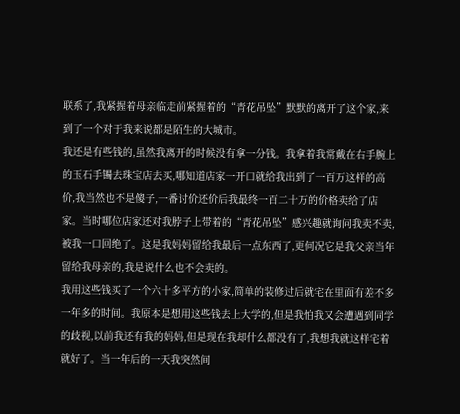联系了,我紧握着母亲临走前紧握着的“青花吊坠”默默的离开了这个家,来到了一个对于我来说都是陌生的大城市。
我还是有些钱的,虽然我离开的时候没有拿一分钱。我拿着我常戴在右手腕上的玉石手镯去珠宝店去买,哪知道店家一开口就给我出到了一百万这样的高价,我当然也不是傻子,一番讨价还价后我最终一百二十万的价格卖给了店家。当时哪位店家还对我脖子上带着的“青花吊坠”感兴趣就询问我卖不卖,被我一口回绝了。这是我妈妈留给我最后一点东西了,更何况它是我父亲当年留给我母亲的,我是说什么也不会卖的。
我用这些钱买了一个六十多平方的小家,简单的装修过后就宅在里面有差不多一年多的时间。我原本是想用这些钱去上大学的,但是我怕我又会遭遇到同学的歧视,以前我还有我的妈妈,但是现在我却什么都没有了,我想我就这样宅着就好了。当一年后的一天我突然间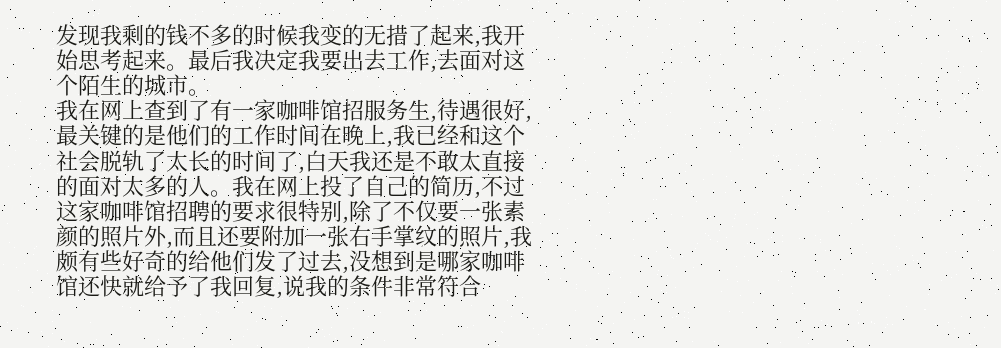发现我剩的钱不多的时候我变的无措了起来,我开始思考起来。最后我决定我要出去工作,去面对这个陌生的城市。
我在网上查到了有一家咖啡馆招服务生,待遇很好,最关键的是他们的工作时间在晚上,我已经和这个社会脱轨了太长的时间了,白天我还是不敢太直接的面对太多的人。我在网上投了自己的简历,不过这家咖啡馆招聘的要求很特别,除了不仅要一张素颜的照片外,而且还要附加一张右手掌纹的照片,我颇有些好奇的给他们发了过去,没想到是哪家咖啡馆还快就给予了我回复,说我的条件非常符合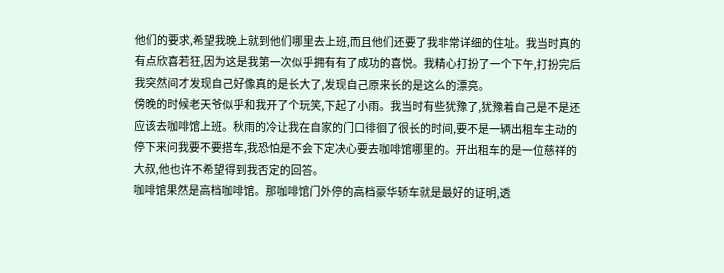他们的要求,希望我晚上就到他们哪里去上班,而且他们还要了我非常详细的住址。我当时真的有点欣喜若狂,因为这是我第一次似乎拥有有了成功的喜悦。我精心打扮了一个下午,打扮完后我突然间才发现自己好像真的是长大了,发现自己原来长的是这么的漂亮。
傍晚的时候老天爷似乎和我开了个玩笑,下起了小雨。我当时有些犹豫了,犹豫着自己是不是还应该去咖啡馆上班。秋雨的冷让我在自家的门口徘徊了很长的时间,要不是一辆出租车主动的停下来问我要不要搭车,我恐怕是不会下定决心要去咖啡馆哪里的。开出租车的是一位慈祥的大叔,他也许不希望得到我否定的回答。
咖啡馆果然是高档咖啡馆。那咖啡馆门外停的高档豪华轿车就是最好的证明,透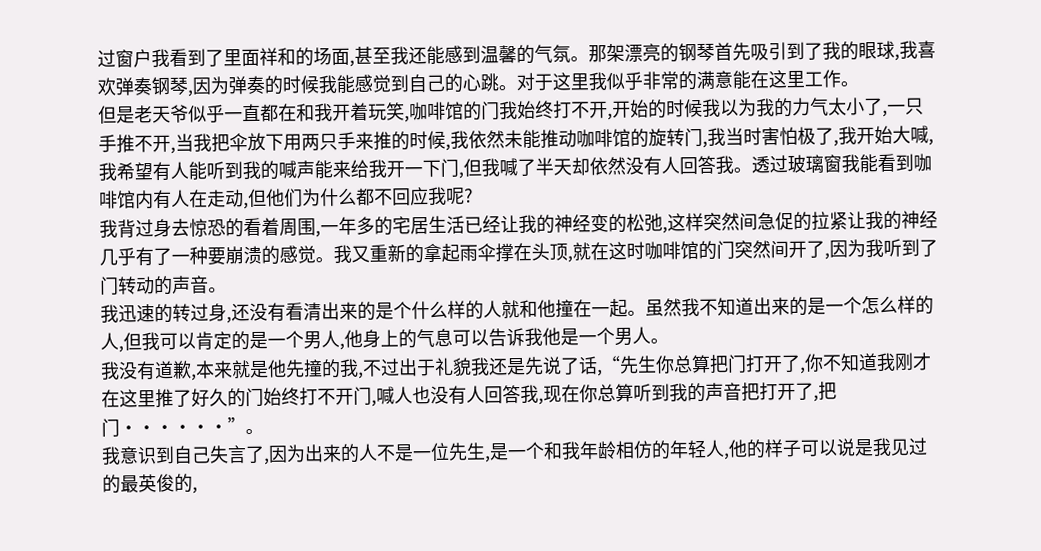过窗户我看到了里面祥和的场面,甚至我还能感到温馨的气氛。那架漂亮的钢琴首先吸引到了我的眼球,我喜欢弹奏钢琴,因为弹奏的时候我能感觉到自己的心跳。对于这里我似乎非常的满意能在这里工作。
但是老天爷似乎一直都在和我开着玩笑,咖啡馆的门我始终打不开,开始的时候我以为我的力气太小了,一只手推不开,当我把伞放下用两只手来推的时候,我依然未能推动咖啡馆的旋转门,我当时害怕极了,我开始大喊,我希望有人能听到我的喊声能来给我开一下门,但我喊了半天却依然没有人回答我。透过玻璃窗我能看到咖啡馆内有人在走动,但他们为什么都不回应我呢?
我背过身去惊恐的看着周围,一年多的宅居生活已经让我的神经变的松弛,这样突然间急促的拉紧让我的神经几乎有了一种要崩溃的感觉。我又重新的拿起雨伞撑在头顶,就在这时咖啡馆的门突然间开了,因为我听到了门转动的声音。
我迅速的转过身,还没有看清出来的是个什么样的人就和他撞在一起。虽然我不知道出来的是一个怎么样的人,但我可以肯定的是一个男人,他身上的气息可以告诉我他是一个男人。
我没有道歉,本来就是他先撞的我,不过出于礼貌我还是先说了话,“先生你总算把门打开了,你不知道我刚才在这里推了好久的门始终打不开门,喊人也没有人回答我,现在你总算听到我的声音把打开了,把门······”。
我意识到自己失言了,因为出来的人不是一位先生,是一个和我年龄相仿的年轻人,他的样子可以说是我见过的最英俊的,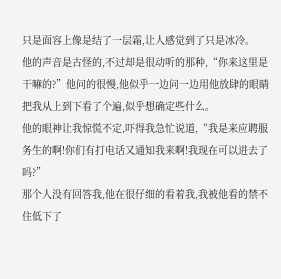只是面容上像是结了一层霜,让人感觉到了只是冰冷。
他的声音是古怪的,不过却是很动听的那种,“你来这里是干嘛的?”他问的很慢,他似乎一边问一边用他放肆的眼睛把我从上到下看了个遍,似乎想确定些什么。
他的眼神让我惊慌不定,吓得我急忙说道,“我是来应聘服务生的啊!你们有打电话又通知我来啊!我现在可以进去了吗?”
那个人没有回答我,他在很仔细的看着我,我被他看的禁不住低下了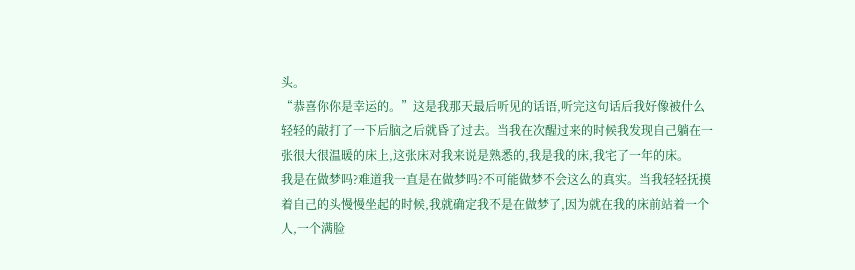头。
“恭喜你你是幸运的。”这是我那天最后听见的话语,听完这句话后我好像被什么轻轻的敲打了一下后脑之后就昏了过去。当我在次醒过来的时候我发现自己躺在一张很大很温暖的床上,这张床对我来说是熟悉的,我是我的床,我宅了一年的床。
我是在做梦吗?难道我一直是在做梦吗?不可能做梦不会这么的真实。当我轻轻抚摸着自己的头慢慢坐起的时候,我就确定我不是在做梦了,因为就在我的床前站着一个人,一个满脸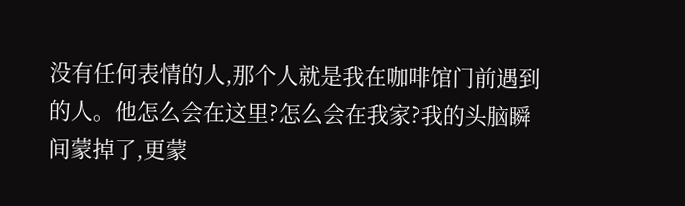没有任何表情的人,那个人就是我在咖啡馆门前遇到的人。他怎么会在这里?怎么会在我家?我的头脑瞬间蒙掉了,更蒙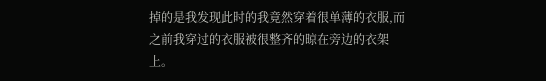掉的是我发现此时的我竟然穿着很单薄的衣服,而之前我穿过的衣服被很整齐的晾在旁边的衣架上。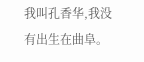我叫孔香华,我没有出生在曲阜。